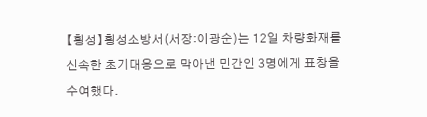【횡성】횡성소방서(서장:이광순)는 12일 차량화재를 신속한 초기대응으로 막아낸 민간인 3명에게 표창을 수여했다.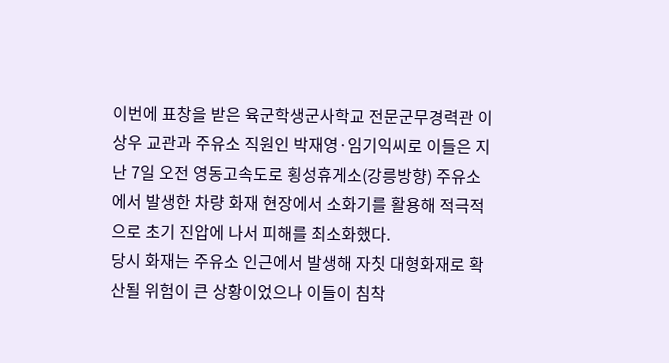이번에 표창을 받은 육군학생군사학교 전문군무경력관 이상우 교관과 주유소 직원인 박재영·임기익씨로 이들은 지난 7일 오전 영동고속도로 횡성휴게소(강릉방향) 주유소에서 발생한 차량 화재 현장에서 소화기를 활용해 적극적으로 초기 진압에 나서 피해를 최소화했다.
당시 화재는 주유소 인근에서 발생해 자칫 대형화재로 확산될 위험이 큰 상황이었으나 이들이 침착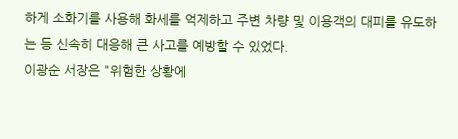하게 소화기를 사용해 화세를 억제하고 주변 차량 및 이용객의 대피를 유도하는 등 신속히 대응해 큰 사고를 예방할 수 있었다.
이광순 서장은 "위험한 상황에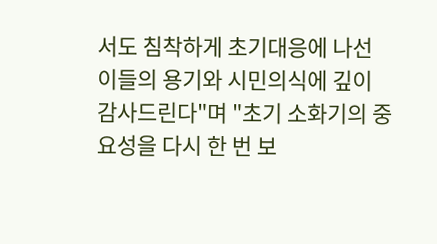서도 침착하게 초기대응에 나선 이들의 용기와 시민의식에 깊이 감사드린다"며 "초기 소화기의 중요성을 다시 한 번 보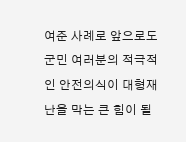여준 사례로 앞으로도 군민 여러분의 적극적인 안전의식이 대형재난을 막는 큰 힘이 될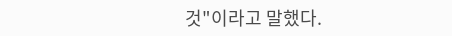것"이라고 말했다.